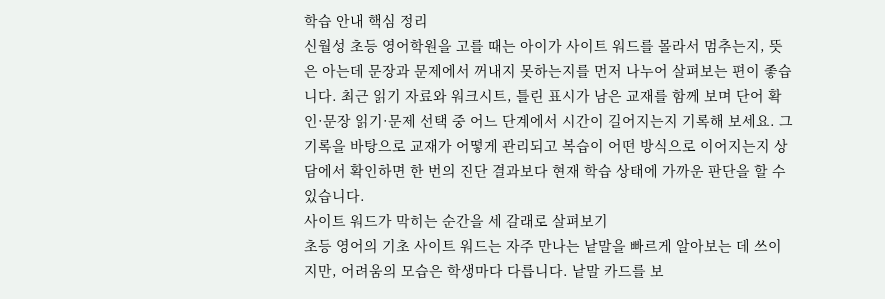학습 안내 핵심 정리
신월성 초등 영어학원을 고를 때는 아이가 사이트 워드를 몰라서 멈추는지, 뜻은 아는데 문장과 문제에서 꺼내지 못하는지를 먼저 나누어 살펴보는 편이 좋습니다. 최근 읽기 자료와 워크시트, 틀린 표시가 남은 교재를 함께 보며 단어 확인·문장 읽기·문제 선택 중 어느 단계에서 시간이 길어지는지 기록해 보세요. 그 기록을 바탕으로 교재가 어떻게 관리되고 복습이 어떤 방식으로 이어지는지 상담에서 확인하면 한 번의 진단 결과보다 현재 학습 상태에 가까운 판단을 할 수 있습니다.
사이트 워드가 막히는 순간을 세 갈래로 살펴보기
초등 영어의 기초 사이트 워드는 자주 만나는 낱말을 빠르게 알아보는 데 쓰이지만, 어려움의 모습은 학생마다 다릅니다. 낱말 카드를 보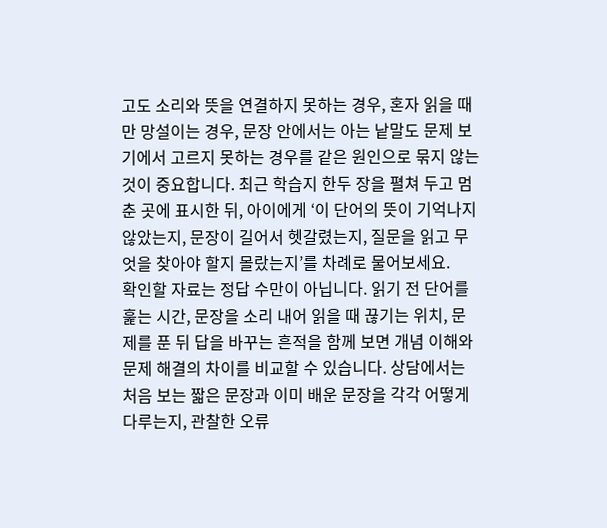고도 소리와 뜻을 연결하지 못하는 경우, 혼자 읽을 때만 망설이는 경우, 문장 안에서는 아는 낱말도 문제 보기에서 고르지 못하는 경우를 같은 원인으로 묶지 않는 것이 중요합니다. 최근 학습지 한두 장을 펼쳐 두고 멈춘 곳에 표시한 뒤, 아이에게 ‘이 단어의 뜻이 기억나지 않았는지, 문장이 길어서 헷갈렸는지, 질문을 읽고 무엇을 찾아야 할지 몰랐는지’를 차례로 물어보세요.
확인할 자료는 정답 수만이 아닙니다. 읽기 전 단어를 훑는 시간, 문장을 소리 내어 읽을 때 끊기는 위치, 문제를 푼 뒤 답을 바꾸는 흔적을 함께 보면 개념 이해와 문제 해결의 차이를 비교할 수 있습니다. 상담에서는 처음 보는 짧은 문장과 이미 배운 문장을 각각 어떻게 다루는지, 관찰한 오류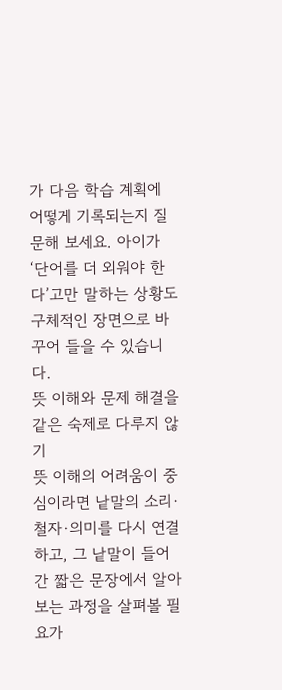가 다음 학습 계획에 어떻게 기록되는지 질문해 보세요. 아이가 ‘단어를 더 외워야 한다’고만 말하는 상황도 구체적인 장면으로 바꾸어 들을 수 있습니다.
뜻 이해와 문제 해결을 같은 숙제로 다루지 않기
뜻 이해의 어려움이 중심이라면 낱말의 소리·철자·의미를 다시 연결하고, 그 낱말이 들어간 짧은 문장에서 알아보는 과정을 살펴볼 필요가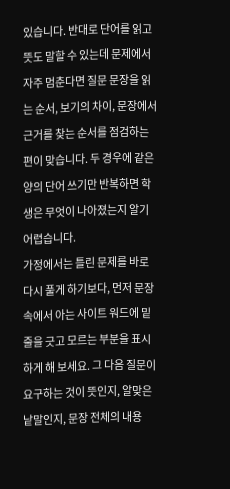있습니다. 반대로 단어를 읽고 뜻도 말할 수 있는데 문제에서 자주 멈춘다면 질문 문장을 읽는 순서, 보기의 차이, 문장에서 근거를 찾는 순서를 점검하는 편이 맞습니다. 두 경우에 같은 양의 단어 쓰기만 반복하면 학생은 무엇이 나아졌는지 알기 어렵습니다.
가정에서는 틀린 문제를 바로 다시 풀게 하기보다, 먼저 문장 속에서 아는 사이트 워드에 밑줄을 긋고 모르는 부분을 표시하게 해 보세요. 그 다음 질문이 요구하는 것이 뜻인지, 알맞은 낱말인지, 문장 전체의 내용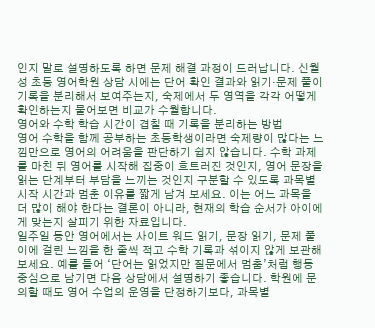인지 말로 설명하도록 하면 문제 해결 과정이 드러납니다. 신월성 초등 영어학원 상담 시에는 단어 확인 결과와 읽기·문제 풀이 기록을 분리해서 보여주는지, 숙제에서 두 영역을 각각 어떻게 확인하는지 물어보면 비교가 수월합니다.
영어와 수학 학습 시간이 겹칠 때 기록을 분리하는 방법
영어 수학을 함께 공부하는 초등학생이라면 숙제량이 많다는 느낌만으로 영어의 어려움을 판단하기 쉽지 않습니다. 수학 과제를 마친 뒤 영어를 시작해 집중이 흐트러진 것인지, 영어 문장을 읽는 단계부터 부담을 느끼는 것인지 구분할 수 있도록 과목별 시작 시간과 멈춘 이유를 짧게 남겨 보세요. 이는 어느 과목을 더 많이 해야 한다는 결론이 아니라, 현재의 학습 순서가 아이에게 맞는지 살피기 위한 자료입니다.
일주일 동안 영어에서는 사이트 워드 읽기, 문장 읽기, 문제 풀이에 걸린 느낌을 한 줄씩 적고 수학 기록과 섞이지 않게 보관해 보세요. 예를 들어 ‘단어는 읽었지만 질문에서 멈춤’처럼 행동 중심으로 남기면 다음 상담에서 설명하기 좋습니다. 학원에 문의할 때도 영어 수업의 운영을 단정하기보다, 과목별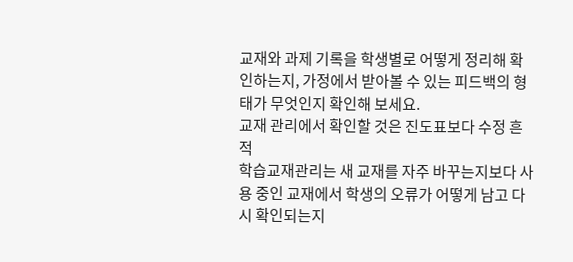교재와 과제 기록을 학생별로 어떻게 정리해 확인하는지, 가정에서 받아볼 수 있는 피드백의 형태가 무엇인지 확인해 보세요.
교재 관리에서 확인할 것은 진도표보다 수정 흔적
학습교재관리는 새 교재를 자주 바꾸는지보다 사용 중인 교재에서 학생의 오류가 어떻게 남고 다시 확인되는지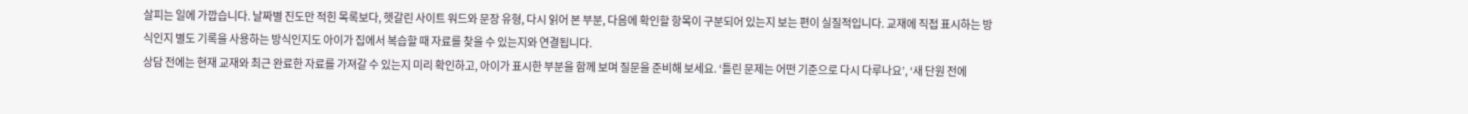살피는 일에 가깝습니다. 날짜별 진도만 적힌 목록보다, 헷갈린 사이트 워드와 문장 유형, 다시 읽어 본 부분, 다음에 확인할 항목이 구분되어 있는지 보는 편이 실질적입니다. 교재에 직접 표시하는 방식인지 별도 기록을 사용하는 방식인지도 아이가 집에서 복습할 때 자료를 찾을 수 있는지와 연결됩니다.
상담 전에는 현재 교재와 최근 완료한 자료를 가져갈 수 있는지 미리 확인하고, 아이가 표시한 부분을 함께 보며 질문을 준비해 보세요. ‘틀린 문제는 어떤 기준으로 다시 다루나요’, ‘새 단원 전에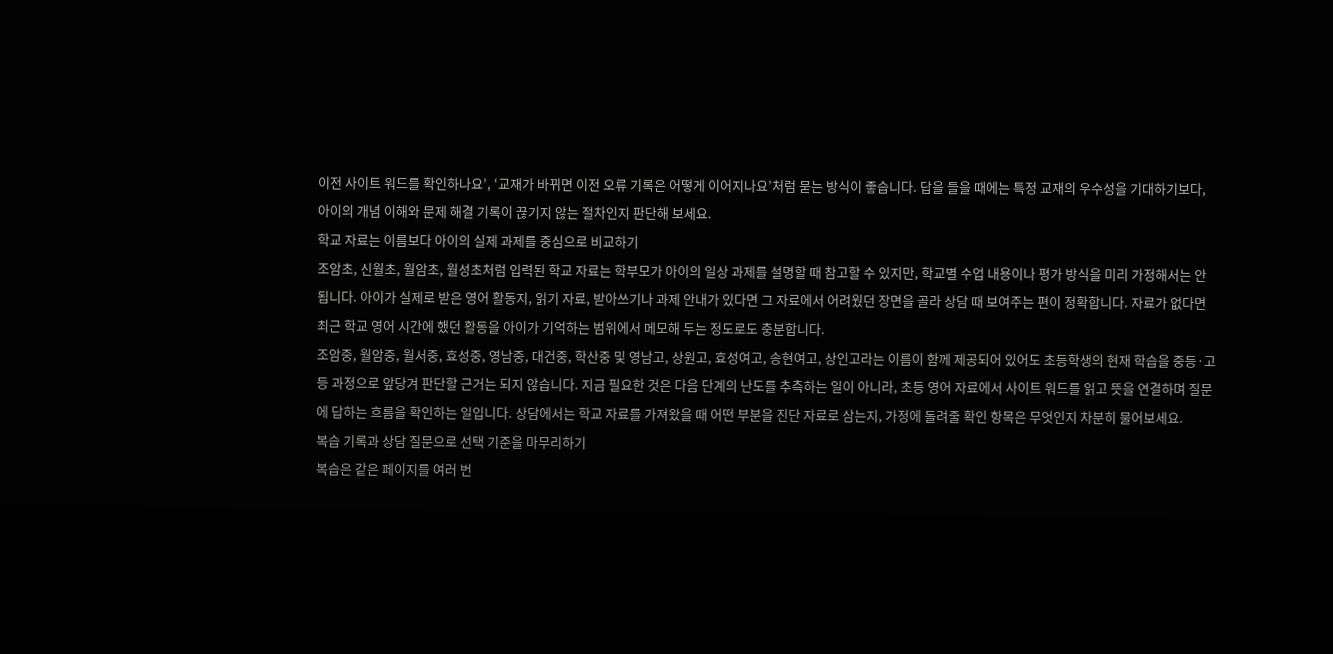이전 사이트 워드를 확인하나요’, ‘교재가 바뀌면 이전 오류 기록은 어떻게 이어지나요’처럼 묻는 방식이 좋습니다. 답을 들을 때에는 특정 교재의 우수성을 기대하기보다, 아이의 개념 이해와 문제 해결 기록이 끊기지 않는 절차인지 판단해 보세요.
학교 자료는 이름보다 아이의 실제 과제를 중심으로 비교하기
조암초, 신월초, 월암초, 월성초처럼 입력된 학교 자료는 학부모가 아이의 일상 과제를 설명할 때 참고할 수 있지만, 학교별 수업 내용이나 평가 방식을 미리 가정해서는 안 됩니다. 아이가 실제로 받은 영어 활동지, 읽기 자료, 받아쓰기나 과제 안내가 있다면 그 자료에서 어려웠던 장면을 골라 상담 때 보여주는 편이 정확합니다. 자료가 없다면 최근 학교 영어 시간에 했던 활동을 아이가 기억하는 범위에서 메모해 두는 정도로도 충분합니다.
조암중, 월암중, 월서중, 효성중, 영남중, 대건중, 학산중 및 영남고, 상원고, 효성여고, 송현여고, 상인고라는 이름이 함께 제공되어 있어도 초등학생의 현재 학습을 중등·고등 과정으로 앞당겨 판단할 근거는 되지 않습니다. 지금 필요한 것은 다음 단계의 난도를 추측하는 일이 아니라, 초등 영어 자료에서 사이트 워드를 읽고 뜻을 연결하며 질문에 답하는 흐름을 확인하는 일입니다. 상담에서는 학교 자료를 가져왔을 때 어떤 부분을 진단 자료로 삼는지, 가정에 돌려줄 확인 항목은 무엇인지 차분히 물어보세요.
복습 기록과 상담 질문으로 선택 기준을 마무리하기
복습은 같은 페이지를 여러 번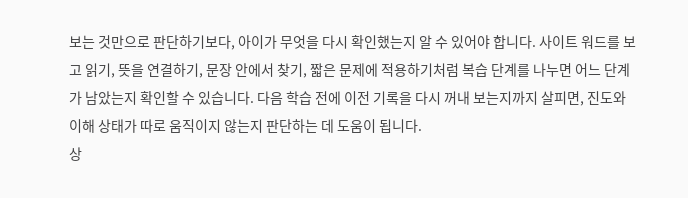보는 것만으로 판단하기보다, 아이가 무엇을 다시 확인했는지 알 수 있어야 합니다. 사이트 워드를 보고 읽기, 뜻을 연결하기, 문장 안에서 찾기, 짧은 문제에 적용하기처럼 복습 단계를 나누면 어느 단계가 남았는지 확인할 수 있습니다. 다음 학습 전에 이전 기록을 다시 꺼내 보는지까지 살피면, 진도와 이해 상태가 따로 움직이지 않는지 판단하는 데 도움이 됩니다.
상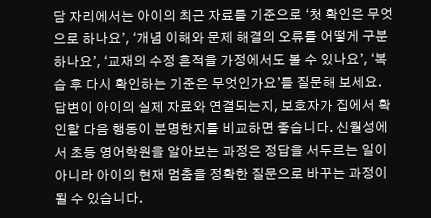담 자리에서는 아이의 최근 자료를 기준으로 ‘첫 확인은 무엇으로 하나요’, ‘개념 이해와 문제 해결의 오류를 어떻게 구분하나요’, ‘교재의 수정 흔적을 가정에서도 볼 수 있나요’, ‘복습 후 다시 확인하는 기준은 무엇인가요’를 질문해 보세요. 답변이 아이의 실제 자료와 연결되는지, 보호자가 집에서 확인할 다음 행동이 분명한지를 비교하면 좋습니다. 신월성에서 초등 영어학원을 알아보는 과정은 정답을 서두르는 일이 아니라 아이의 현재 멈춤을 정확한 질문으로 바꾸는 과정이 될 수 있습니다.